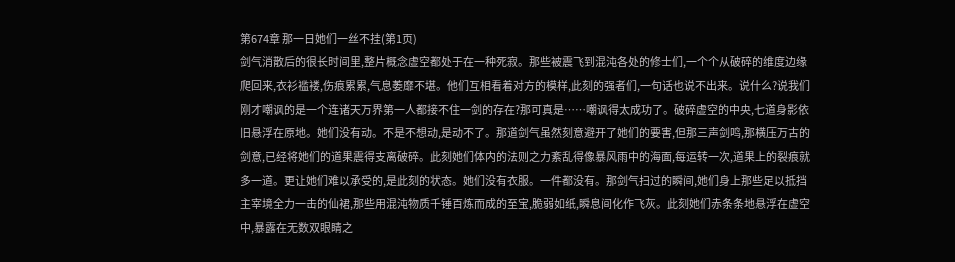第674章 那一日她们一丝不挂(第1页)
剑气消散后的很长时间里,整片概念虚空都处于在一种死寂。那些被震飞到混沌各处的修士们,一个个从破碎的维度边缘爬回来,衣衫褴褛,伤痕累累,气息萎靡不堪。他们互相看着对方的模样,此刻的强者们,一句话也说不出来。说什么?说我们刚才嘲讽的是一个连诸天万界第一人都接不住一剑的存在?那可真是……嘲讽得太成功了。破碎虚空的中央,七道身影依旧悬浮在原地。她们没有动。不是不想动,是动不了。那道剑气虽然刻意避开了她们的要害,但那三声剑鸣,那横压万古的剑意,已经将她们的道果震得支离破碎。此刻她们体内的法则之力紊乱得像暴风雨中的海面,每运转一次,道果上的裂痕就多一道。更让她们难以承受的,是此刻的状态。她们没有衣服。一件都没有。那剑气扫过的瞬间,她们身上那些足以抵挡主宰境全力一击的仙裙,那些用混沌物质千锤百炼而成的至宝,脆弱如纸,瞬息间化作飞灰。此刻她们赤条条地悬浮在虚空中,暴露在无数双眼睛之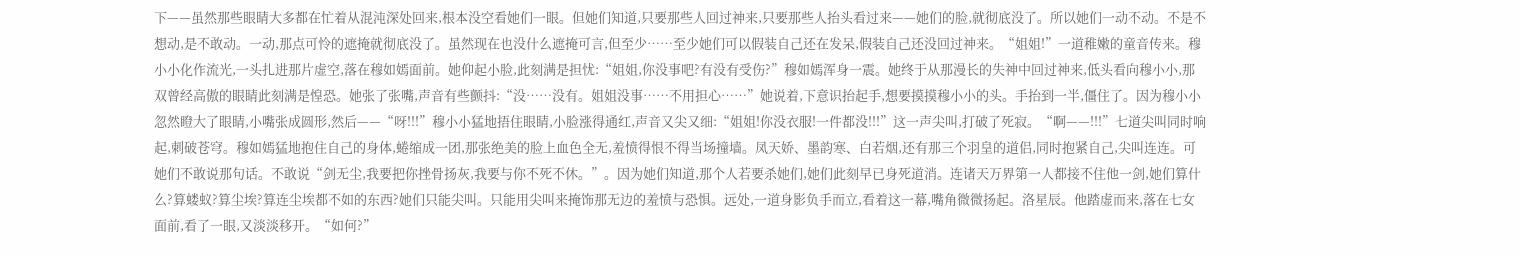下——虽然那些眼睛大多都在忙着从混沌深处回来,根本没空看她们一眼。但她们知道,只要那些人回过神来,只要那些人抬头看过来——她们的脸,就彻底没了。所以她们一动不动。不是不想动,是不敢动。一动,那点可怜的遮掩就彻底没了。虽然现在也没什么遮掩可言,但至少……至少她们可以假装自己还在发呆,假装自己还没回过神来。“姐姐!”一道稚嫩的童音传来。穆小小化作流光,一头扎进那片虚空,落在穆如嫣面前。她仰起小脸,此刻满是担忧:“姐姐,你没事吧?有没有受伤?”穆如嫣浑身一震。她终于从那漫长的失神中回过神来,低头看向穆小小,那双曾经高傲的眼睛此刻满是惶恐。她张了张嘴,声音有些颤抖:“没……没有。姐姐没事……不用担心……”她说着,下意识抬起手,想要摸摸穆小小的头。手抬到一半,僵住了。因为穆小小忽然瞪大了眼睛,小嘴张成圆形,然后——“呀!!!”穆小小猛地捂住眼睛,小脸涨得通红,声音又尖又细:“姐姐!你没衣服!一件都没!!!”这一声尖叫,打破了死寂。“啊——!!!”七道尖叫同时响起,刺破苍穹。穆如嫣猛地抱住自己的身体,蜷缩成一团,那张绝美的脸上血色全无,羞愤得恨不得当场撞墙。凤天娇、墨韵寒、白若烟,还有那三个羽皇的道侣,同时抱紧自己,尖叫连连。可她们不敢说那句话。不敢说“剑无尘,我要把你挫骨扬灰,我要与你不死不休。”。因为她们知道,那个人若要杀她们,她们此刻早已身死道消。连诸天万界第一人都接不住他一剑,她们算什么?算蝼蚁?算尘埃?算连尘埃都不如的东西?她们只能尖叫。只能用尖叫来掩饰那无边的羞愤与恐惧。远处,一道身影负手而立,看着这一幕,嘴角微微扬起。洛星辰。他踏虚而来,落在七女面前,看了一眼,又淡淡移开。“如何?”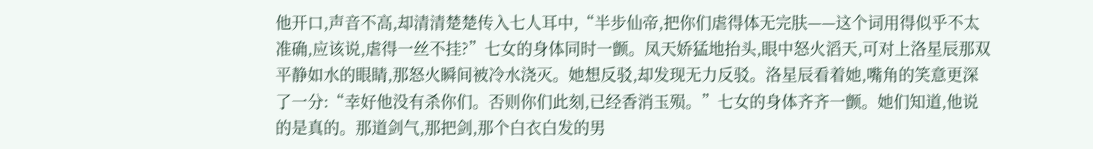他开口,声音不高,却清清楚楚传入七人耳中,“半步仙帝,把你们虐得体无完肤——这个词用得似乎不太准确,应该说,虐得一丝不挂?”七女的身体同时一颤。凤天娇猛地抬头,眼中怒火滔天,可对上洛星辰那双平静如水的眼睛,那怒火瞬间被冷水浇灭。她想反驳,却发现无力反驳。洛星辰看着她,嘴角的笑意更深了一分:“幸好他没有杀你们。否则你们此刻,已经香消玉殒。”七女的身体齐齐一颤。她们知道,他说的是真的。那道剑气,那把剑,那个白衣白发的男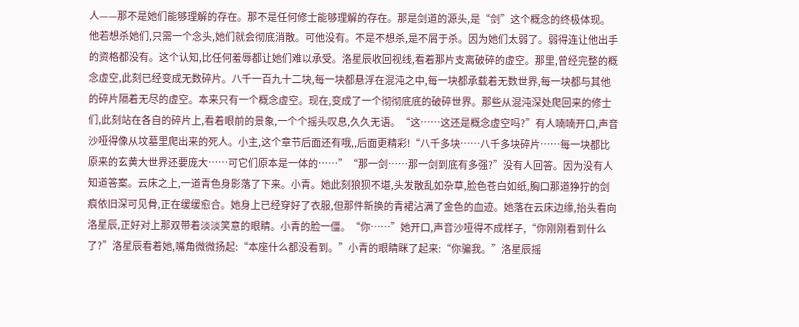人——那不是她们能够理解的存在。那不是任何修士能够理解的存在。那是剑道的源头,是“剑”这个概念的终极体现。他若想杀她们,只需一个念头,她们就会彻底消散。可他没有。不是不想杀,是不屑于杀。因为她们太弱了。弱得连让他出手的资格都没有。这个认知,比任何羞辱都让她们难以承受。洛星辰收回视线,看着那片支离破碎的虚空。那里,曾经完整的概念虚空,此刻已经变成无数碎片。八千一百九十二块,每一块都悬浮在混沌之中,每一块都承载着无数世界,每一块都与其他的碎片隔着无尽的虚空。本来只有一个概念虚空。现在,变成了一个彻彻底底的破碎世界。那些从混沌深处爬回来的修士们,此刻站在各自的碎片上,看着眼前的景象,一个个摇头叹息,久久无语。“这……这还是概念虚空吗?”有人喃喃开口,声音沙哑得像从坟墓里爬出来的死人。小主,这个章节后面还有哦,,后面更精彩!“八千多块……八千多块碎片……每一块都比原来的玄黄大世界还要庞大……可它们原本是一体的……”“那一剑……那一剑到底有多强?”没有人回答。因为没有人知道答案。云床之上,一道青色身影落了下来。小青。她此刻狼狈不堪,头发散乱如杂草,脸色苍白如纸,胸口那道狰狞的剑痕依旧深可见骨,正在缓缓愈合。她身上已经穿好了衣服,但那件新换的青裙沾满了金色的血迹。她落在云床边缘,抬头看向洛星辰,正好对上那双带着淡淡笑意的眼睛。小青的脸一僵。“你……”她开口,声音沙哑得不成样子,“你刚刚看到什么了?”洛星辰看着她,嘴角微微扬起:“本座什么都没看到。”小青的眼睛眯了起来:“你骗我。”洛星辰摇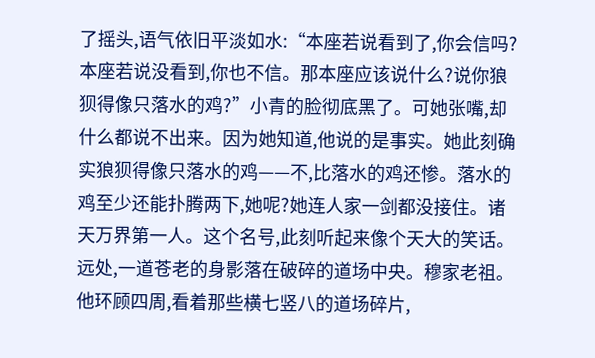了摇头,语气依旧平淡如水:“本座若说看到了,你会信吗?本座若说没看到,你也不信。那本座应该说什么?说你狼狈得像只落水的鸡?”小青的脸彻底黑了。可她张嘴,却什么都说不出来。因为她知道,他说的是事实。她此刻确实狼狈得像只落水的鸡——不,比落水的鸡还惨。落水的鸡至少还能扑腾两下,她呢?她连人家一剑都没接住。诸天万界第一人。这个名号,此刻听起来像个天大的笑话。远处,一道苍老的身影落在破碎的道场中央。穆家老祖。他环顾四周,看着那些横七竖八的道场碎片,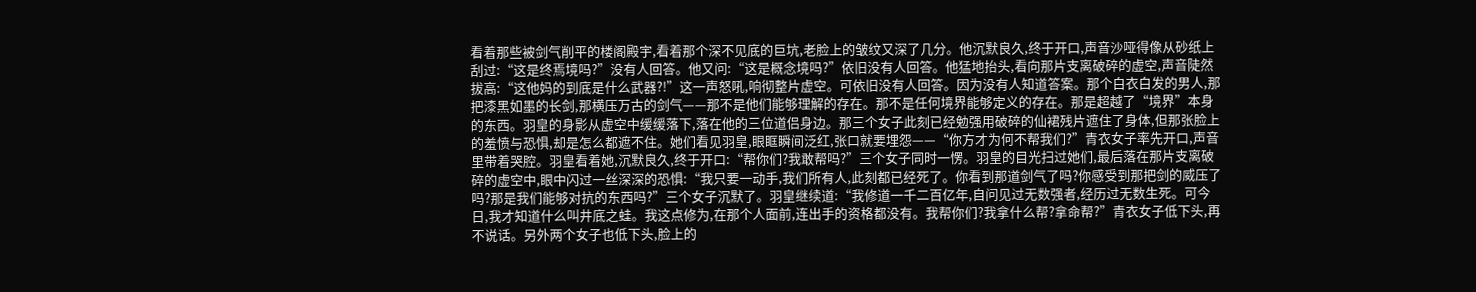看着那些被剑气削平的楼阁殿宇,看着那个深不见底的巨坑,老脸上的皱纹又深了几分。他沉默良久,终于开口,声音沙哑得像从砂纸上刮过:“这是终焉境吗?”没有人回答。他又问:“这是概念境吗?”依旧没有人回答。他猛地抬头,看向那片支离破碎的虚空,声音陡然拔高:“这他妈的到底是什么武器?!”这一声怒吼,响彻整片虚空。可依旧没有人回答。因为没有人知道答案。那个白衣白发的男人,那把漆黑如墨的长剑,那横压万古的剑气——那不是他们能够理解的存在。那不是任何境界能够定义的存在。那是超越了“境界”本身的东西。羽皇的身影从虚空中缓缓落下,落在他的三位道侣身边。那三个女子此刻已经勉强用破碎的仙裙残片遮住了身体,但那张脸上的羞愤与恐惧,却是怎么都遮不住。她们看见羽皇,眼眶瞬间泛红,张口就要埋怨——“你方才为何不帮我们?”青衣女子率先开口,声音里带着哭腔。羽皇看着她,沉默良久,终于开口:“帮你们?我敢帮吗?”三个女子同时一愣。羽皇的目光扫过她们,最后落在那片支离破碎的虚空中,眼中闪过一丝深深的恐惧:“我只要一动手,我们所有人,此刻都已经死了。你看到那道剑气了吗?你感受到那把剑的威压了吗?那是我们能够对抗的东西吗?”三个女子沉默了。羽皇继续道:“我修道一千二百亿年,自问见过无数强者,经历过无数生死。可今日,我才知道什么叫井底之蛙。我这点修为,在那个人面前,连出手的资格都没有。我帮你们?我拿什么帮?拿命帮?”青衣女子低下头,再不说话。另外两个女子也低下头,脸上的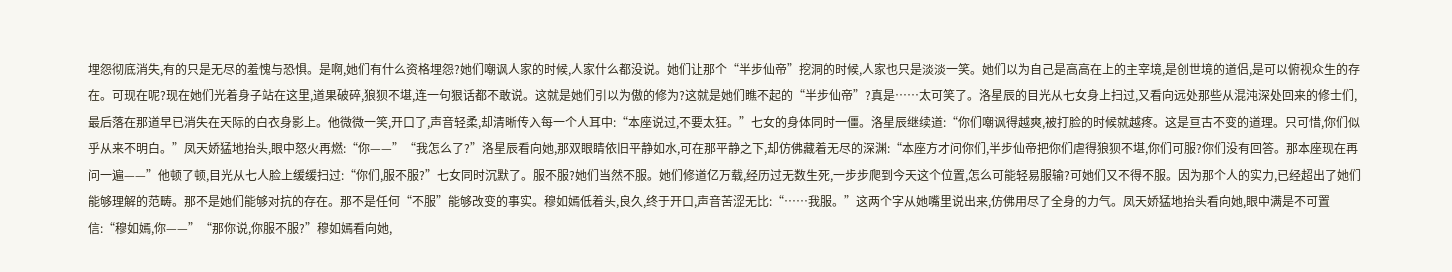埋怨彻底消失,有的只是无尽的羞愧与恐惧。是啊,她们有什么资格埋怨?她们嘲讽人家的时候,人家什么都没说。她们让那个“半步仙帝”挖洞的时候,人家也只是淡淡一笑。她们以为自己是高高在上的主宰境,是创世境的道侣,是可以俯视众生的存在。可现在呢?现在她们光着身子站在这里,道果破碎,狼狈不堪,连一句狠话都不敢说。这就是她们引以为傲的修为?这就是她们瞧不起的“半步仙帝”?真是……太可笑了。洛星辰的目光从七女身上扫过,又看向远处那些从混沌深处回来的修士们,最后落在那道早已消失在天际的白衣身影上。他微微一笑,开口了,声音轻柔,却清晰传入每一个人耳中:“本座说过,不要太狂。”七女的身体同时一僵。洛星辰继续道:“你们嘲讽得越爽,被打脸的时候就越疼。这是亘古不变的道理。只可惜,你们似乎从来不明白。”凤天娇猛地抬头,眼中怒火再燃:“你——”“我怎么了?”洛星辰看向她,那双眼睛依旧平静如水,可在那平静之下,却仿佛藏着无尽的深渊:“本座方才问你们,半步仙帝把你们虐得狼狈不堪,你们可服?你们没有回答。那本座现在再问一遍——”他顿了顿,目光从七人脸上缓缓扫过:“你们,服不服?”七女同时沉默了。服不服?她们当然不服。她们修道亿万载,经历过无数生死,一步步爬到今天这个位置,怎么可能轻易服输?可她们又不得不服。因为那个人的实力,已经超出了她们能够理解的范畴。那不是她们能够对抗的存在。那不是任何“不服”能够改变的事实。穆如嫣低着头,良久,终于开口,声音苦涩无比:“……我服。”这两个字从她嘴里说出来,仿佛用尽了全身的力气。凤天娇猛地抬头看向她,眼中满是不可置信:“穆如嫣,你——”“那你说,你服不服?”穆如嫣看向她,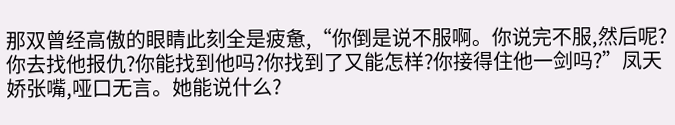那双曾经高傲的眼睛此刻全是疲惫,“你倒是说不服啊。你说完不服,然后呢?你去找他报仇?你能找到他吗?你找到了又能怎样?你接得住他一剑吗?”凤天娇张嘴,哑口无言。她能说什么?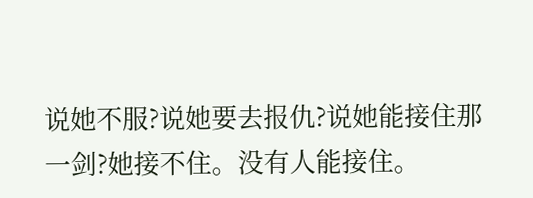说她不服?说她要去报仇?说她能接住那一剑?她接不住。没有人能接住。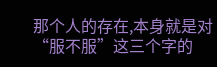那个人的存在,本身就是对“服不服”这三个字的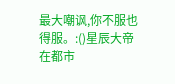最大嘲讽,你不服也得服。:()星辰大帝在都市